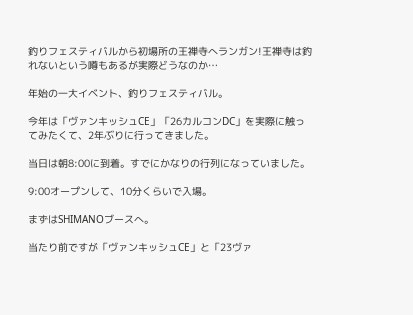釣りフェスティバルから初場所の王禅寺へランガン!王禅寺は釣れないという噂もあるが実際どうなのか…

年始の一大イベント、釣りフェスティバル。

今年は「ヴァンキッシュCE」「26カルコンDC」を実際に触ってみたくて、2年ぶりに行ってきました。

当日は朝8:00に到着。すでにかなりの行列になっていました。

9:00オープンして、10分くらいで入場。

まずはSHIMANOブースへ。

当たり前ですが「ヴァンキッシュCE」と「23ヴァ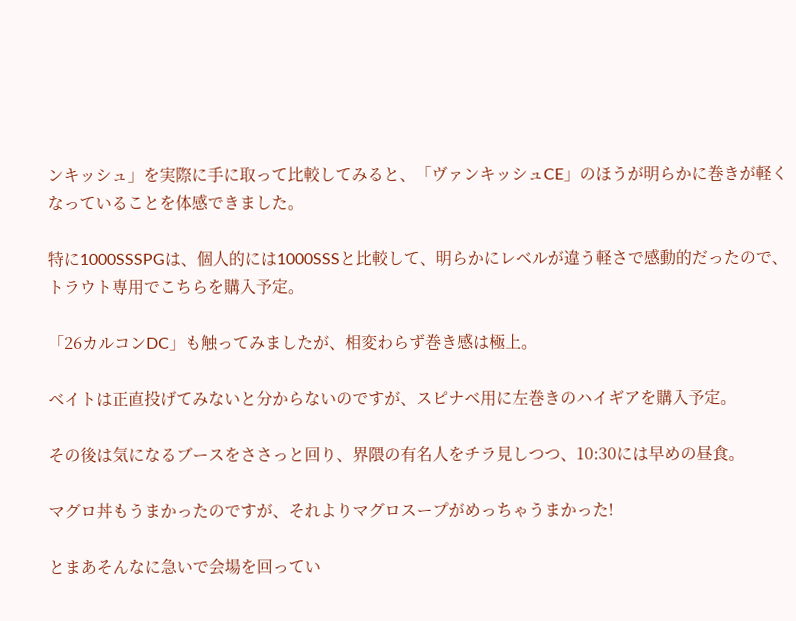ンキッシュ」を実際に手に取って比較してみると、「ヴァンキッシュCE」のほうが明らかに巻きが軽くなっていることを体感できました。

特に1000SSSPGは、個人的には1000SSSと比較して、明らかにレベルが違う軽さで感動的だったので、トラウト専用でこちらを購入予定。

「26カルコンDC」も触ってみましたが、相変わらず巻き感は極上。

ベイトは正直投げてみないと分からないのですが、スピナベ用に左巻きのハイギアを購入予定。

その後は気になるブースをささっと回り、界隈の有名人をチラ見しつつ、10:30には早めの昼食。

マグロ丼もうまかったのですが、それよりマグロスープがめっちゃうまかった!

とまあそんなに急いで会場を回ってい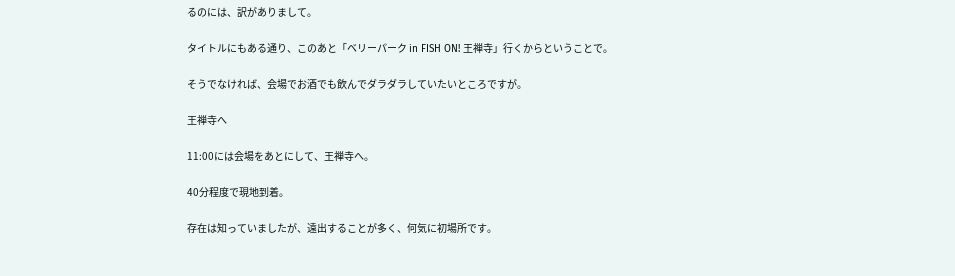るのには、訳がありまして。

タイトルにもある通り、このあと「ベリーパーク in FISH ON! 王禅寺」行くからということで。

そうでなければ、会場でお酒でも飲んでダラダラしていたいところですが。

王禅寺へ

11:00には会場をあとにして、王禅寺へ。

40分程度で現地到着。

存在は知っていましたが、遠出することが多く、何気に初場所です。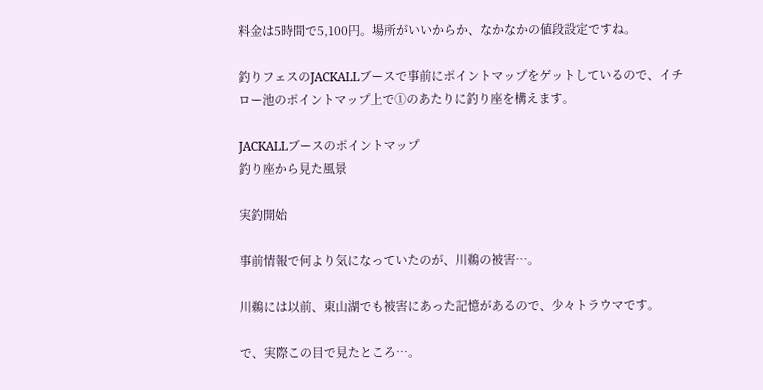料金は5時間で5,100円。場所がいいからか、なかなかの値段設定ですね。

釣りフェスのJACKALLブースで事前にポイントマップをゲットしているので、イチロー池のポイントマップ上で①のあたりに釣り座を構えます。

JACKALLブースのポイントマップ
釣り座から見た風景

実釣開始

事前情報で何より気になっていたのが、川鵜の被害…。

川鵜には以前、東山湖でも被害にあった記憶があるので、少々トラウマです。

で、実際この目で見たところ…。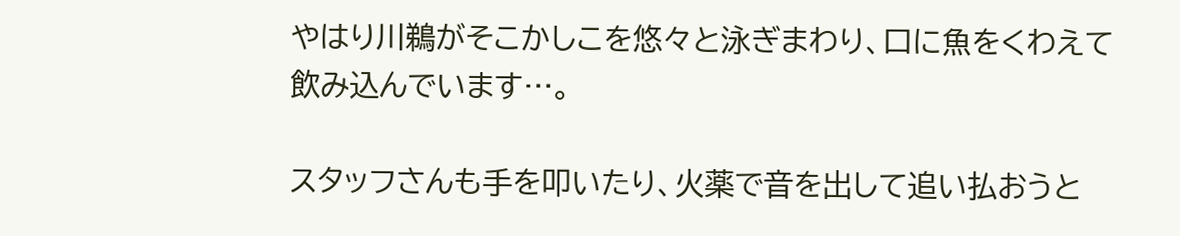やはり川鵜がそこかしこを悠々と泳ぎまわり、口に魚をくわえて飲み込んでいます…。

スタッフさんも手を叩いたり、火薬で音を出して追い払おうと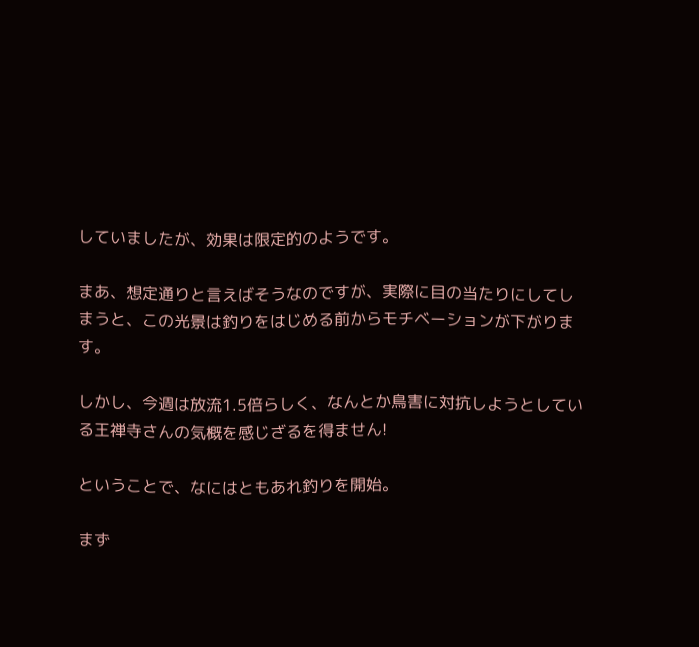していましたが、効果は限定的のようです。

まあ、想定通りと言えばそうなのですが、実際に目の当たりにしてしまうと、この光景は釣りをはじめる前からモチベーションが下がります。

しかし、今週は放流1.5倍らしく、なんとか鳥害に対抗しようとしている王禅寺さんの気概を感じざるを得ません!

ということで、なにはともあれ釣りを開始。

まず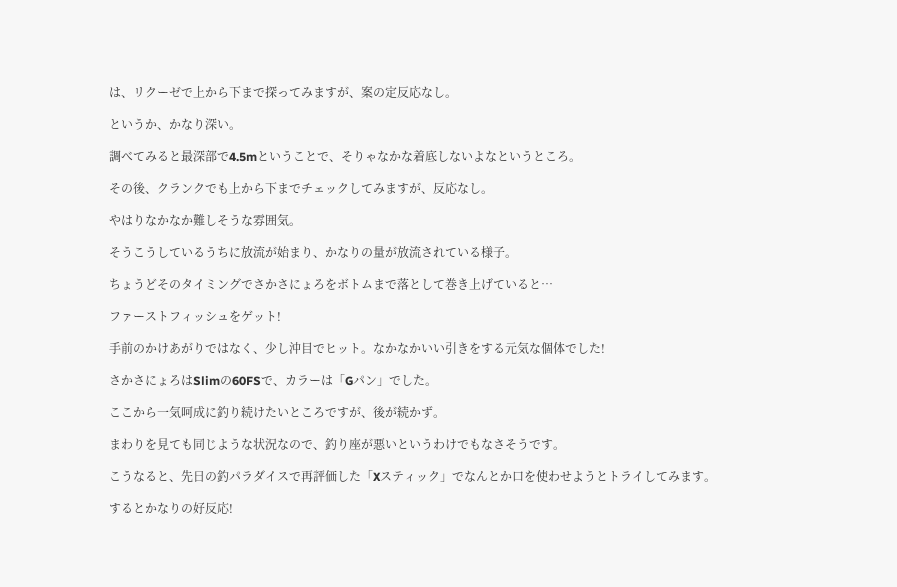は、リクーゼで上から下まで探ってみますが、案の定反応なし。

というか、かなり深い。

調べてみると最深部で4.5mということで、そりゃなかな着底しないよなというところ。

その後、クランクでも上から下までチェックしてみますが、反応なし。

やはりなかなか難しそうな雰囲気。

そうこうしているうちに放流が始まり、かなりの量が放流されている様子。

ちょうどそのタイミングでさかさにょろをボトムまで落として巻き上げていると…

ファーストフィッシュをゲット!

手前のかけあがりではなく、少し沖目でヒット。なかなかいい引きをする元気な個体でした!

さかさにょろはSlimの60FSで、カラーは「Gパン」でした。

ここから一気呵成に釣り続けたいところですが、後が続かず。

まわりを見ても同じような状況なので、釣り座が悪いというわけでもなさそうです。

こうなると、先日の釣パラダイスで再評価した「Xスティック」でなんとか口を使わせようとトライしてみます。

するとかなりの好反応!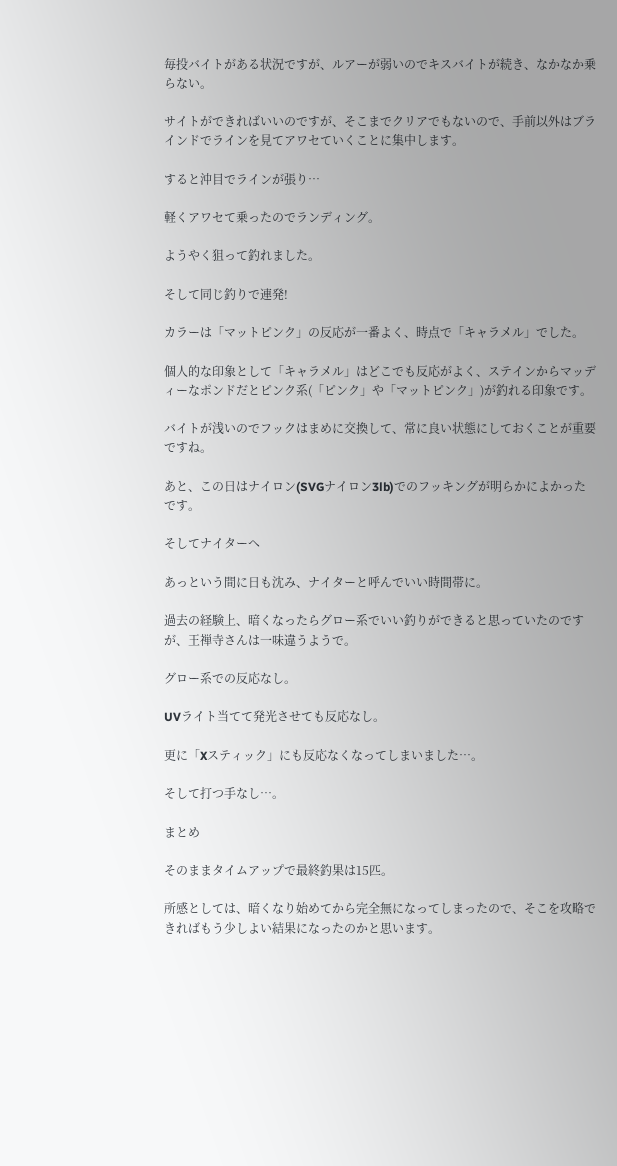毎投バイトがある状況ですが、ルアーが弱いのでキスバイトが続き、なかなか乗らない。

サイトができればいいのですが、そこまでクリアでもないので、手前以外はブラインドでラインを見てアワセていくことに集中します。

すると沖目でラインが張り…

軽くアワセて乗ったのでランディング。

ようやく狙って釣れました。

そして同じ釣りで連発!

カラーは「マットピンク」の反応が一番よく、時点で「キャラメル」でした。

個人的な印象として「キャラメル」はどこでも反応がよく、ステインからマッディーなポンドだとピンク系(「ピンク」や「マットピンク」)が釣れる印象です。

バイトが浅いのでフックはまめに交換して、常に良い状態にしておくことが重要ですね。

あと、この日はナイロン(SVGナイロン3lb)でのフッキングが明らかによかったです。

そしてナイターへ

あっという間に日も沈み、ナイターと呼んでいい時間帯に。

過去の経験上、暗くなったらグロー系でいい釣りができると思っていたのですが、王禅寺さんは一味違うようで。

グロー系での反応なし。

UVライト当てて発光させても反応なし。

更に「Xスティック」にも反応なくなってしまいました…。

そして打つ手なし…。

まとめ

そのままタイムアップで最終釣果は15匹。

所感としては、暗くなり始めてから完全無になってしまったので、そこを攻略できればもう少しよい結果になったのかと思います。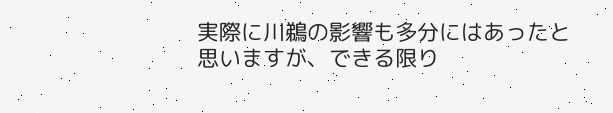実際に川鵜の影響も多分にはあったと思いますが、できる限り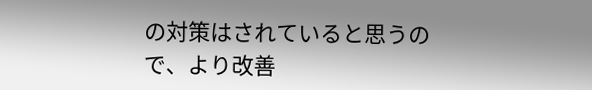の対策はされていると思うので、より改善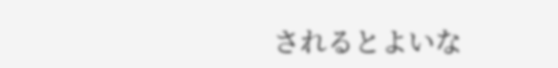されるとよいな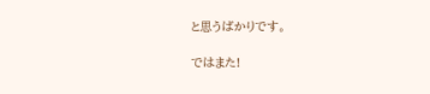と思うばかりです。

ではまた!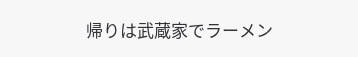帰りは武蔵家でラーメン